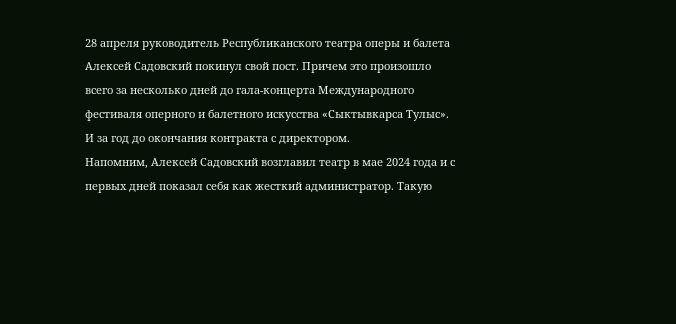28 апреля руководитель Республиканского театра оперы и балета Алексей Садовский покинул свой пост. Причем это произошло всего за несколько дней до гала-концерта Международного фестиваля оперного и балетного искусства «Сыктывкарса Тулыс». И за год до окончания контракта с директором.
Напомним, Алексей Садовский возглавил театр в мае 2024 года и с первых дней показал себя как жесткий администратор. Такую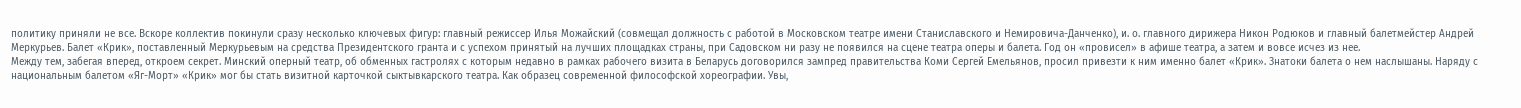политику приняли не все. Вскоре коллектив покинули сразу несколько ключевых фигур: главный режиссер Илья Можайский (совмещал должность с работой в Московском театре имени Станиславского и Немировича-Данченко), и. о. главного дирижера Никон Родюков и главный балетмейстер Андрей Меркурьев. Балет «Крик», поставленный Меркурьевым на средства Президентского гранта и с успехом принятый на лучших площадках страны, при Садовском ни разу не появился на сцене театра оперы и балета. Год он «провисел» в афише театра, а затем и вовсе исчез из нее.
Между тем, забегая вперед, откроем секрет. Минский оперный театр, об обменных гастролях с которым недавно в рамках рабочего визита в Беларусь договорился зампред правительства Коми Сергей Емельянов, просил привезти к ним именно балет «Крик». Знатоки балета о нем наслышаны. Наряду с национальным балетом «Яг-Морт» «Крик» мог бы стать визитной карточкой сыктывкарского театра. Как образец современной философской хореографии. Увы,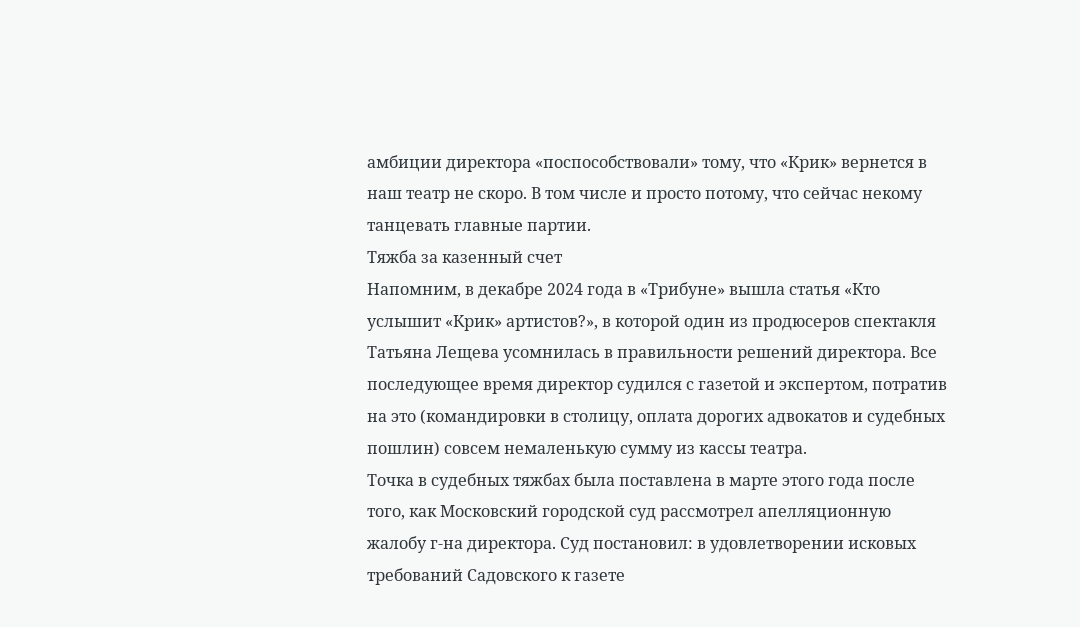амбиции директора «поспособствовали» тому, что «Крик» вернется в наш театр не скоро. В том числе и просто потому, что сейчас некому танцевать главные партии.
Тяжба за казенный счет
Напомним, в декабре 2024 года в «Трибуне» вышла статья «Кто услышит «Крик» артистов?», в которой один из продюсеров спектакля Татьяна Лещева усомнилась в правильности решений директора. Все последующее время директор судился с газетой и экспертом, потратив на это (командировки в столицу, оплата дорогих адвокатов и судебных пошлин) совсем немаленькую сумму из кассы театра.
Точка в судебных тяжбах была поставлена в марте этого года после того, как Московский городской суд рассмотрел апелляционную жалобу г-на директора. Суд постановил: в удовлетворении исковых требований Садовского к газете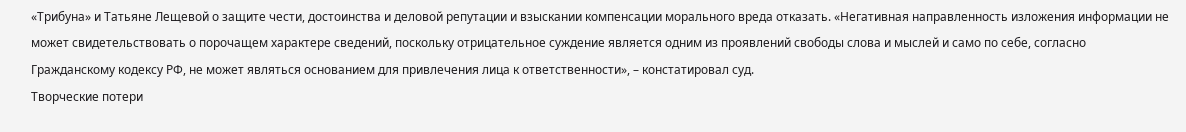«Трибуна» и Татьяне Лещевой о защите чести, достоинства и деловой репутации и взыскании компенсации морального вреда отказать. «Негативная направленность изложения информации не может свидетельствовать о порочащем характере сведений, поскольку отрицательное суждение является одним из проявлений свободы слова и мыслей и само по себе, согласно Гражданскому кодексу РФ, не может являться основанием для привлечения лица к ответственности», – констатировал суд.
Творческие потери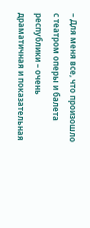– Для меня все, что произошло с театром оперы и балета республики – очень драматичная и показательная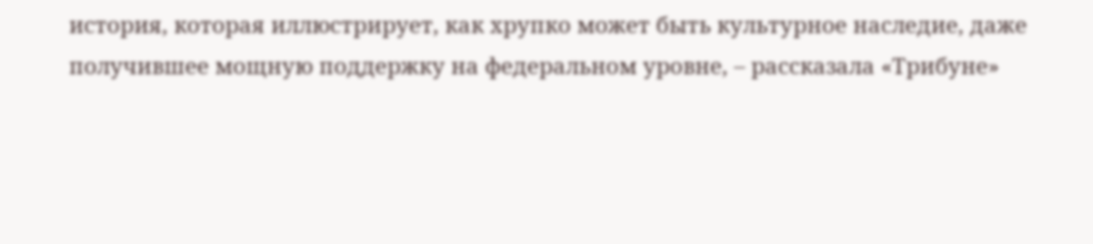история, которая иллюстрирует, как хрупко может быть культурное наследие, даже получившее мощную поддержку на федеральном уровне, – рассказала «Трибуне»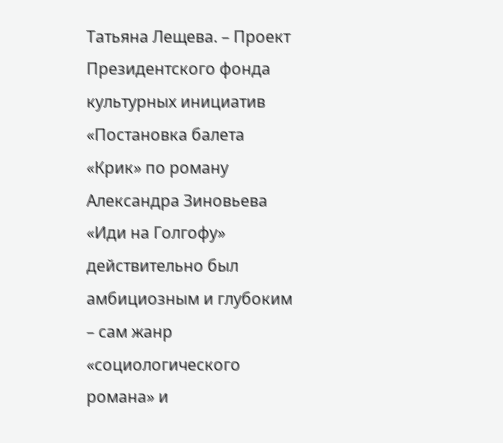Татьяна Лещева. – Проект Президентского фонда культурных инициатив «Постановка балета «Крик» по роману Александра Зиновьева «Иди на Голгофу» действительно был амбициозным и глубоким – сам жанр «социологического романа» и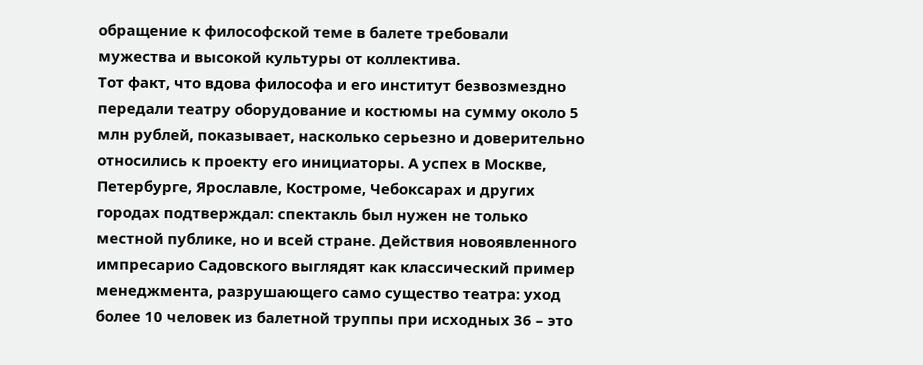обращение к философской теме в балете требовали мужества и высокой культуры от коллектива.
Тот факт, что вдова философа и его институт безвозмездно передали театру оборудование и костюмы на сумму около 5 млн рублей, показывает, насколько серьезно и доверительно относились к проекту его инициаторы. А успех в Москве, Петербурге, Ярославле, Костроме, Чебоксарах и других городах подтверждал: спектакль был нужен не только местной публике, но и всей стране. Действия новоявленного импресарио Садовского выглядят как классический пример менеджмента, разрушающего само существо театра: уход более 10 человек из балетной труппы при исходных 36 – это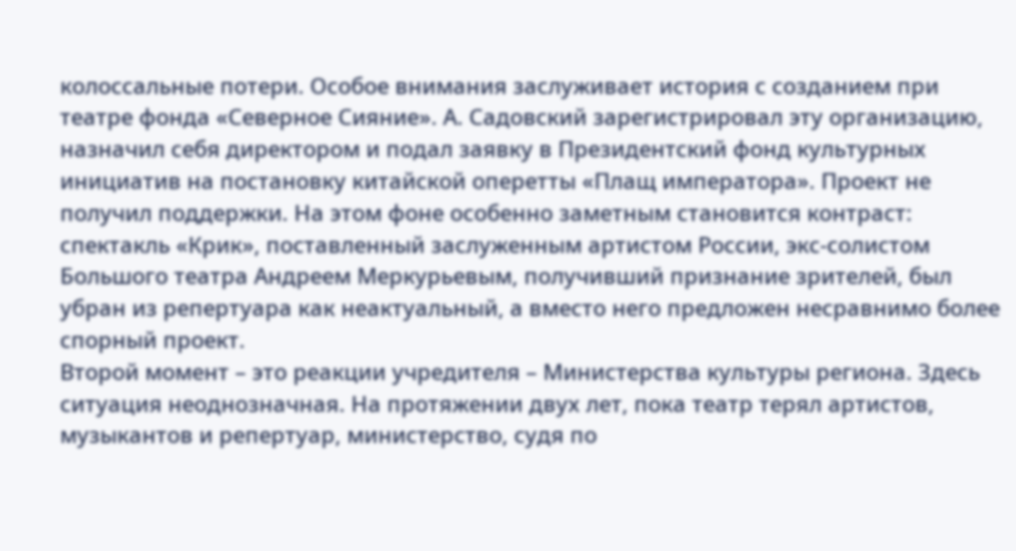колоссальные потери. Особое внимания заслуживает история с созданием при театре фонда «Северное Сияние». А. Садовский зарегистрировал эту организацию, назначил себя директором и подал заявку в Президентский фонд культурных инициатив на постановку китайской оперетты «Плащ императора». Проект не получил поддержки. На этом фоне особенно заметным становится контраст: спектакль «Крик», поставленный заслуженным артистом России, экс-солистом Большого театра Андреем Меркурьевым, получивший признание зрителей, был убран из репертуара как неактуальный, а вместо него предложен несравнимо более спорный проект.
Второй момент – это реакции учредителя – Министерства культуры региона. Здесь ситуация неоднозначная. На протяжении двух лет, пока театр терял артистов, музыкантов и репертуар, министерство, судя по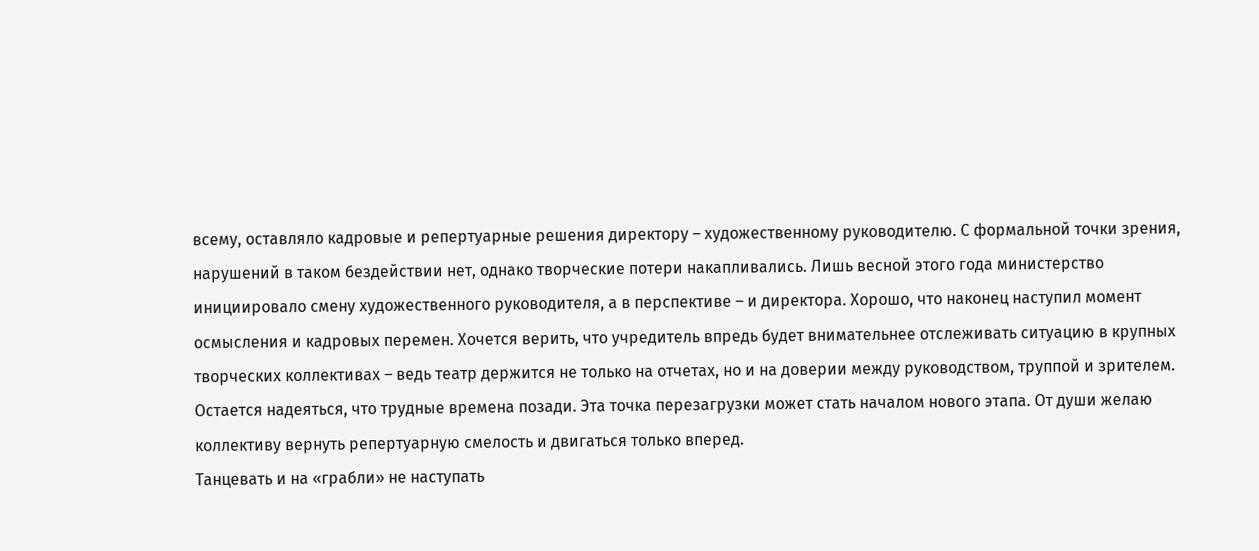всему, оставляло кадровые и репертуарные решения директору – художественному руководителю. С формальной точки зрения, нарушений в таком бездействии нет, однако творческие потери накапливались. Лишь весной этого года министерство инициировало смену художественного руководителя, а в перспективе – и директора. Хорошо, что наконец наступил момент осмысления и кадровых перемен. Хочется верить, что учредитель впредь будет внимательнее отслеживать ситуацию в крупных творческих коллективах – ведь театр держится не только на отчетах, но и на доверии между руководством, труппой и зрителем.
Остается надеяться, что трудные времена позади. Эта точка перезагрузки может стать началом нового этапа. От души желаю коллективу вернуть репертуарную смелость и двигаться только вперед.
Танцевать и на «грабли» не наступать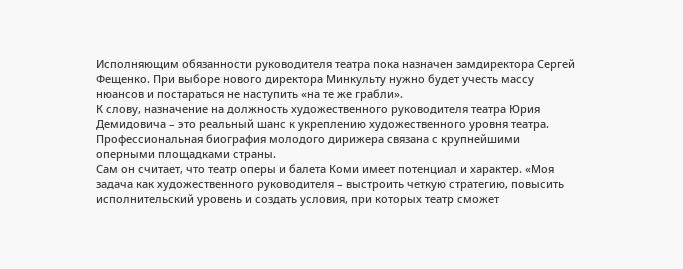Исполняющим обязанности руководителя театра пока назначен замдиректора Сергей Фещенко. При выборе нового директора Минкульту нужно будет учесть массу нюансов и постараться не наступить «на те же грабли».
К слову, назначение на должность художественного руководителя театра Юрия Демидовича – это реальный шанс к укреплению художественного уровня театра. Профессиональная биография молодого дирижера связана с крупнейшими оперными площадками страны.
Сам он считает, что театр оперы и балета Коми имеет потенциал и характер. «Моя задача как художественного руководителя – выстроить четкую стратегию, повысить исполнительский уровень и создать условия, при которых театр сможет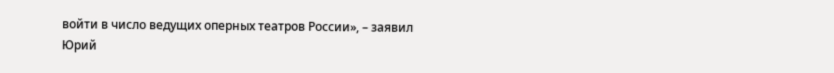войти в число ведущих оперных театров России», – заявил Юрий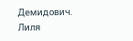Демидович.
Лиля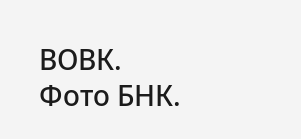ВОВК.
Фото БНК.